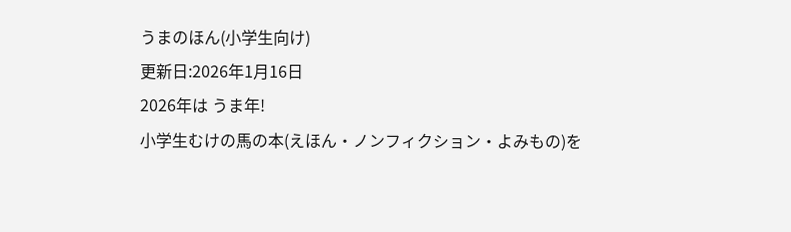うまのほん(小学生向け)
更新日:2026年1月16日
2026年は うま年!
小学生むけの馬の本(えほん・ノンフィクション・よみもの)を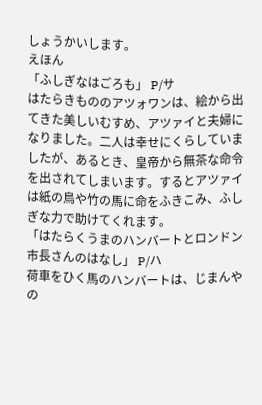しょうかいします。
えほん
「ふしぎなはごろも」 P/サ
はたらきもののアツォワンは、絵から出てきた美しいむすめ、アツァイと夫婦になりました。二人は幸せにくらしていましたが、あるとき、皇帝から無茶な命令を出されてしまいます。するとアツァイは紙の鳥や竹の馬に命をふきこみ、ふしぎな力で助けてくれます。
「はたらくうまのハンバートとロンドン市長さんのはなし」 P/ハ
荷車をひく馬のハンバートは、じまんやの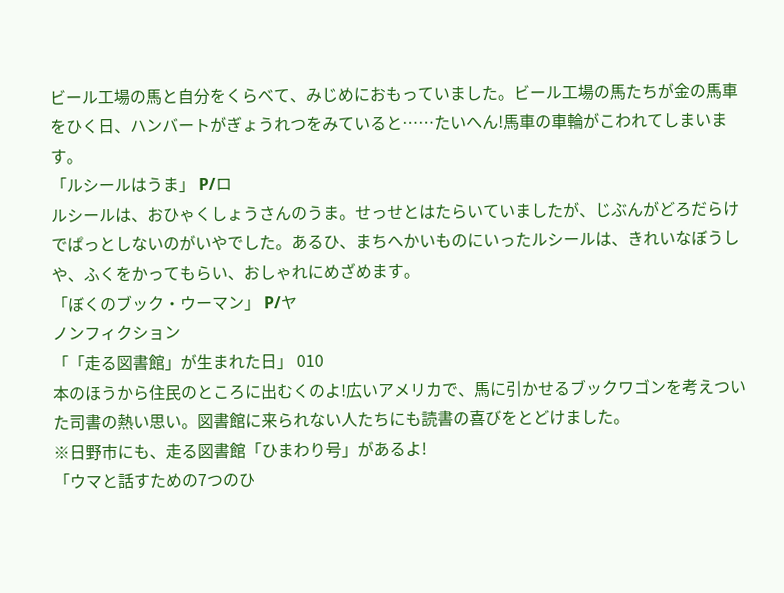ビール工場の馬と自分をくらべて、みじめにおもっていました。ビール工場の馬たちが金の馬車をひく日、ハンバートがぎょうれつをみていると……たいへん!馬車の車輪がこわれてしまいます。
「ルシールはうま」 P/ロ
ルシールは、おひゃくしょうさんのうま。せっせとはたらいていましたが、じぶんがどろだらけでぱっとしないのがいやでした。あるひ、まちへかいものにいったルシールは、きれいなぼうしや、ふくをかってもらい、おしゃれにめざめます。
「ぼくのブック・ウーマン」 P/ヤ
ノンフィクション
「「走る図書館」が生まれた日」 010
本のほうから住民のところに出むくのよ!広いアメリカで、馬に引かせるブックワゴンを考えついた司書の熱い思い。図書館に来られない人たちにも読書の喜びをとどけました。
※日野市にも、走る図書館「ひまわり号」があるよ!
「ウマと話すための7つのひ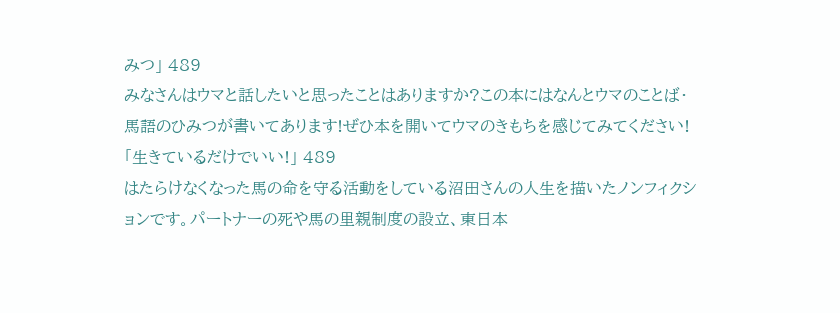みつ」 489
みなさんはウマと話したいと思ったことはありますか?この本にはなんとウマのことば・馬語のひみつが書いてあります!ぜひ本を開いてウマのきもちを感じてみてください!
「生きているだけでいい!」 489
はたらけなくなった馬の命を守る活動をしている沼田さんの人生を描いたノンフィクションです。パートナーの死や馬の里親制度の設立、東日本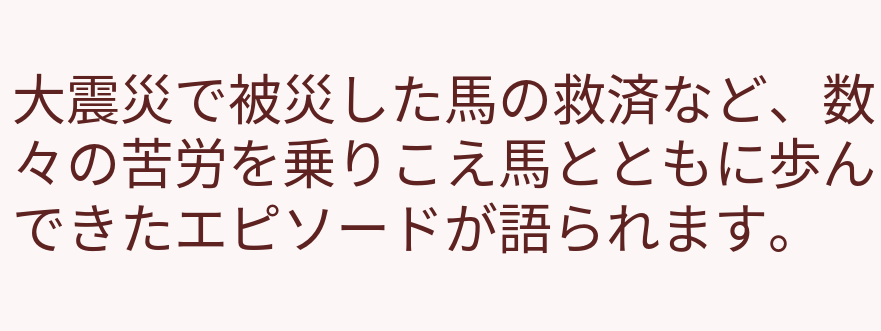大震災で被災した馬の救済など、数々の苦労を乗りこえ馬とともに歩んできたエピソードが語られます。